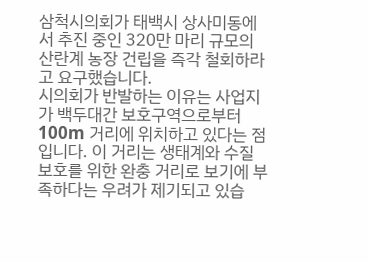삼척시의회가 태백시 상사미동에서 추진 중인 320만 마리 규모의 산란계 농장 건립을 즉각 철회하라고 요구했습니다.
시의회가 반발하는 이유는 사업지가 백두대간 보호구역으로부터 100m 거리에 위치하고 있다는 점입니다. 이 거리는 생태계와 수질 보호를 위한 완충 거리로 보기에 부족하다는 우려가 제기되고 있습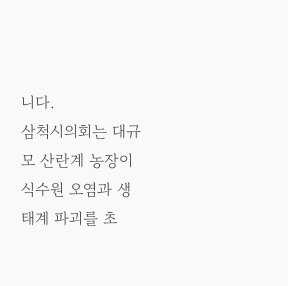니다.
삼척시의회는 대규모 산란계 농장이 식수원 오염과 생태계 파괴를 초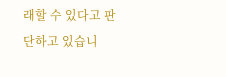래할 수 있다고 판단하고 있습니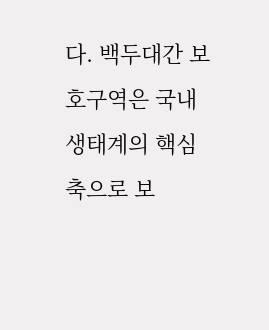다. 백두대간 보호구역은 국내 생태계의 핵심 축으로 보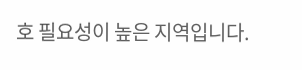호 필요성이 높은 지역입니다.